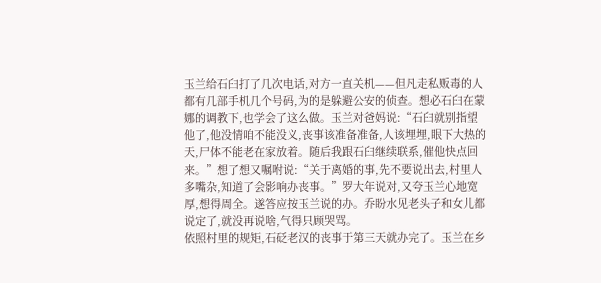玉兰给石臼打了几次电话,对方一直关机——但凡走私贩毒的人都有几部手机几个号码,为的是躲避公安的侦查。想必石臼在蒙娜的调教下,也学会了这么做。玉兰对爸妈说:“石臼就别指望他了,他没情咱不能没义,丧事该准备准备,人该埋埋,眼下大热的天,尸体不能老在家放着。随后我跟石臼继续联系,催他快点回来。”想了想又嘱咐说:“关于离婚的事,先不要说出去,村里人多嘴杂,知道了会影响办丧事。”罗大年说对,又夸玉兰心地宽厚,想得周全。遂答应按玉兰说的办。乔盼水见老头子和女儿都说定了,就没再说啥,气得只顾哭骂。
依照村里的规矩,石砭老汉的丧事于第三天就办完了。玉兰在乡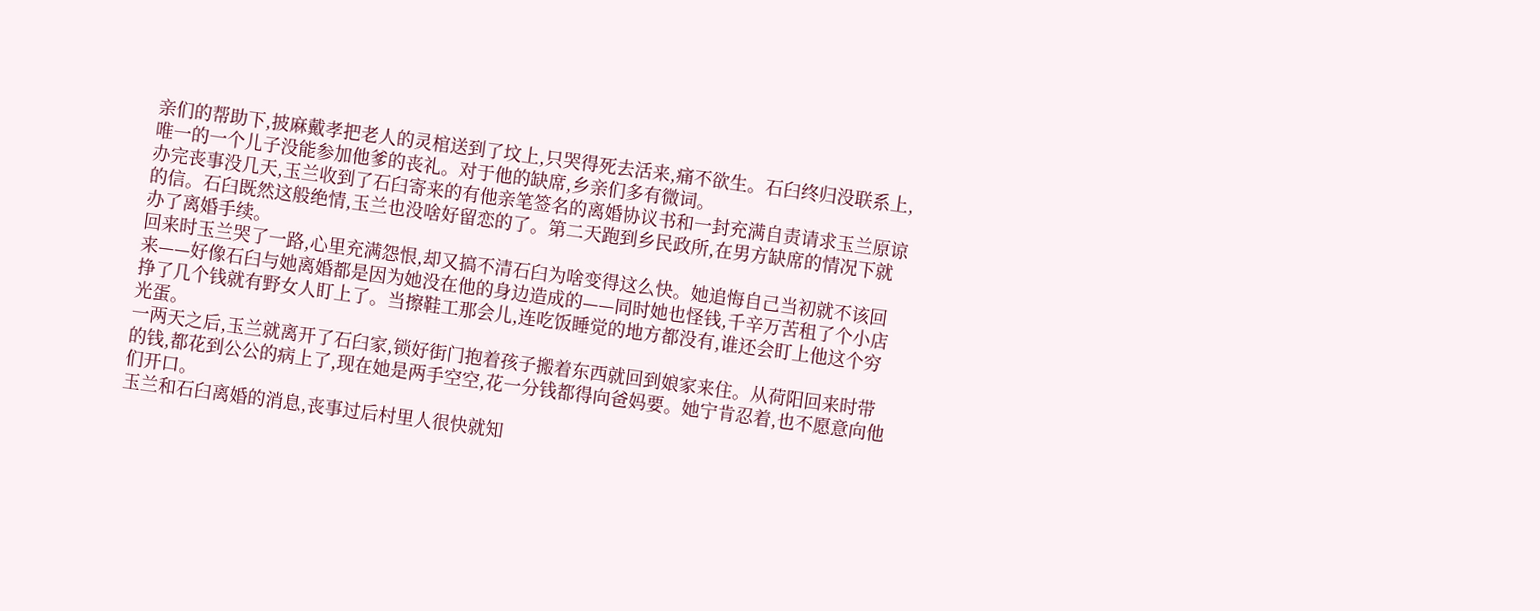亲们的帮助下,披麻戴孝把老人的灵棺送到了坟上,只哭得死去活来,痛不欲生。石臼终归没联系上,唯一的一个儿子没能参加他爹的丧礼。对于他的缺席,乡亲们多有微词。
办完丧事没几天,玉兰收到了石臼寄来的有他亲笔签名的离婚协议书和一封充满自责请求玉兰原谅的信。石臼既然这般绝情,玉兰也没啥好留恋的了。第二天跑到乡民政所,在男方缺席的情况下就办了离婚手续。
回来时玉兰哭了一路,心里充满怨恨,却又搞不清石臼为啥变得这么快。她追悔自己当初就不该回来——好像石臼与她离婚都是因为她没在他的身边造成的——同时她也怪钱,千辛万苦租了个小店挣了几个钱就有野女人盯上了。当擦鞋工那会儿,连吃饭睡觉的地方都没有,谁还会盯上他这个穷光蛋。
一两天之后,玉兰就离开了石臼家,锁好街门抱着孩子搬着东西就回到娘家来住。从荷阳回来时带的钱,都花到公公的病上了,现在她是两手空空,花一分钱都得向爸妈要。她宁肯忍着,也不愿意向他们开口。
玉兰和石臼离婚的消息,丧事过后村里人很快就知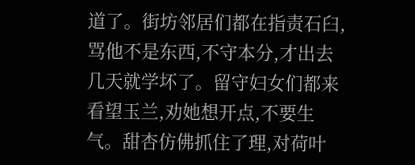道了。街坊邻居们都在指责石臼,骂他不是东西,不守本分,才出去几天就学坏了。留守妇女们都来看望玉兰,劝她想开点,不要生气。甜杏仿佛抓住了理,对荷叶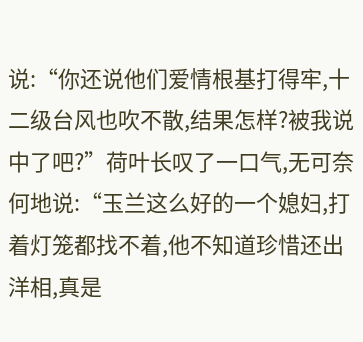说:“你还说他们爱情根基打得牢,十二级台风也吹不散,结果怎样?被我说中了吧?”荷叶长叹了一口气,无可奈何地说:“玉兰这么好的一个媳妇,打着灯笼都找不着,他不知道珍惜还出洋相,真是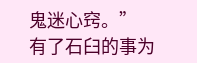鬼迷心窍。”
有了石臼的事为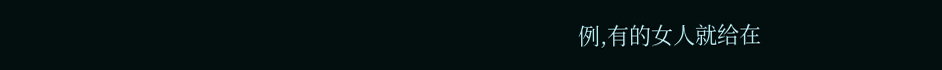例,有的女人就给在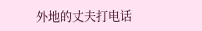外地的丈夫打电话